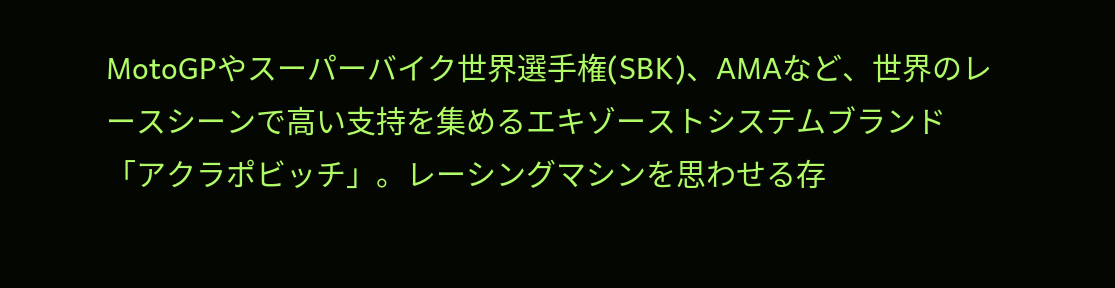MotoGPやスーパーバイク世界選手権(SBK)、AMAなど、世界のレースシーンで高い支持を集めるエキゾーストシステムブランド「アクラポビッチ」。レーシングマシンを思わせる存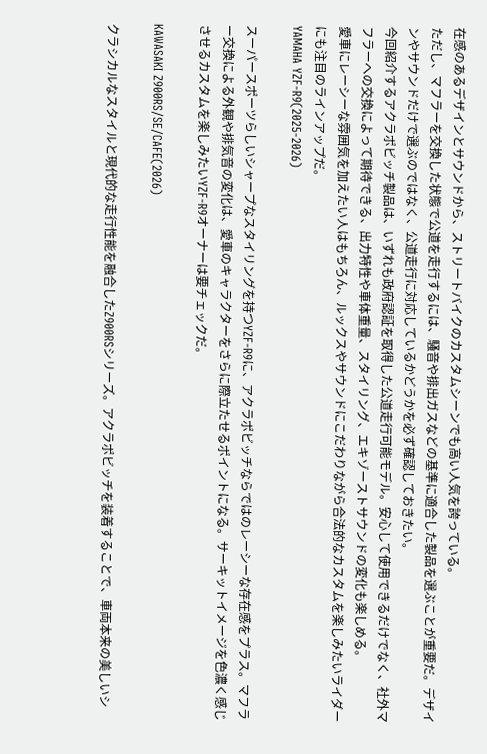在感のあるデザインとサウンドから、ストリートバイクのカスタムシーンでも高い人気を誇っている。
ただし、マフラーを交換した状態で公道を走行するには、騒音や排出ガスなどの基準に適合した製品を選ぶことが重要だ。デザインやサウンドだけで選ぶのではなく、公道走行に対応しているかどうかを必ず確認しておきたい。
今回紹介するアクラポビッチ製品は、いずれも政府認証を取得した公道走行可能モデル。安心して使用できるだけでなく、社外マフラーへの交換によって期待できる、出力特性や車体重量、スタイリング、エキゾーストサウンドの変化も楽しめる。
愛車にレーシーな雰囲気を加えたい人はもちろん、ルックスやサウンドにこだわりながら合法的なカスタムを楽しみたいライダーにも注目のラインアップだ。
YAMAHA YZF-R9(2025-2026)

スーパースポーツらしいシャープなスタイリングを持つYZF-R9に、アクラポビッチならではのレーシーな存在感をプラス。マフラー交換による外観や排気音の変化は、愛車のキャラクターをさらに際立たせるポイントになる。サーキットイメージを色濃く感じさせるカスタムを楽しみたいYZF-R9オーナーは要チェックだ。

KAWASAKI Z900RS/SE/CAFE(2026)

クラシカルなスタイルと現代的な走行性能を融合したZ900RSシリーズ。アクラポビッチを装着することで、車両本来の美しいシ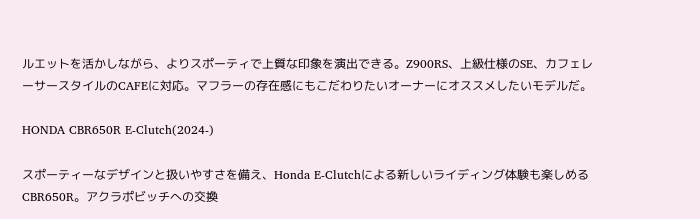ルエットを活かしながら、よりスポーティで上質な印象を演出できる。Z900RS、上級仕様のSE、カフェレーサースタイルのCAFEに対応。マフラーの存在感にもこだわりたいオーナーにオススメしたいモデルだ。

HONDA CBR650R E-Clutch(2024-)

スポーティーなデザインと扱いやすさを備え、Honda E-Clutchによる新しいライディング体験も楽しめるCBR650R。アクラポビッチへの交換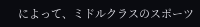によって、ミドルクラスのスポーツ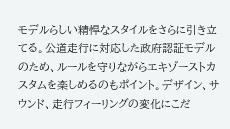モデルらしい精悍なスタイルをさらに引き立てる。公道走行に対応した政府認証モデルのため、ルールを守りながらエキゾーストカスタムを楽しめるのもポイント。デザイン、サウンド、走行フィーリングの変化にこだ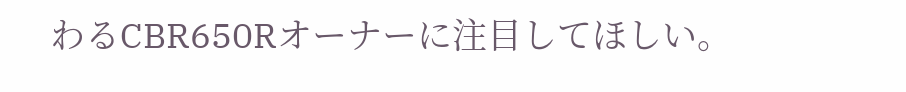わるCBR650Rオーナーに注目してほしい。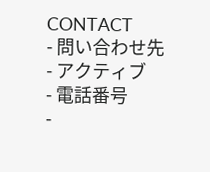CONTACT
- 問い合わせ先
- アクティブ
- 電話番号
-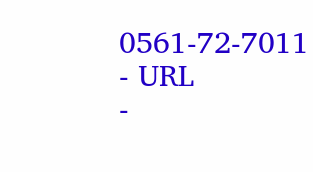0561-72-7011
- URL
-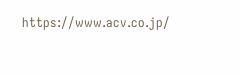https://www.acv.co.jp/